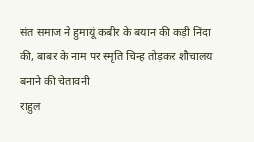संत समाज ने हुमायूं कबीर के बयान की कड़ी निंदा की, बाबर के नाम पर स्मृति चिन्ह तोड़कर शौचालय बनाने की चेतावनी
राहुल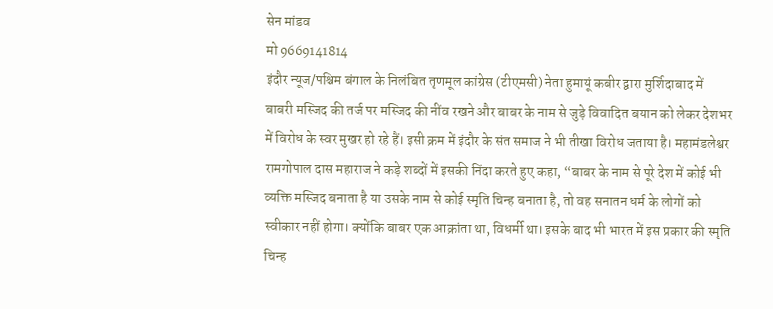सेन मांडव
मो 9669141814
इंदौर न्यूज/पश्चिम बंगाल के निलंबित तृणमूल कांग्रेस (टीएमसी) नेता हुमायूं कबीर द्वारा मुर्शिदाबाद में बाबरी मस्जिद की तर्ज पर मस्जिद की नींव रखने और बाबर के नाम से जुड़े विवादित बयान को लेकर देशभर में विरोध के स्वर मुखर हो रहे हैं। इसी क्रम में इंदौर के संत समाज ने भी तीखा विरोध जताया है। महामंडलेश्वर रामगोपाल दास महाराज ने कड़े शब्दों में इसकी निंदा करते हुए कहा, “बाबर के नाम से पूरे देश में कोई भी व्यक्ति मस्जिद बनाता है या उसके नाम से कोई स्मृति चिन्ह बनाता है, तो वह सनातन धर्म के लोगों को स्वीकार नहीं होगा। क्योंकि बाबर एक आक्रांता था, विधर्मी था। इसके बाद भी भारत में इस प्रकार की स्मृति चिन्ह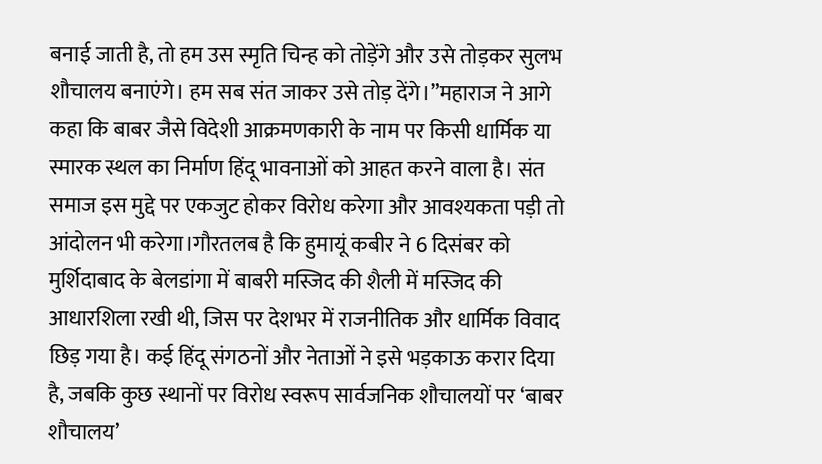बनाई जाती है, तो हम उस स्मृति चिन्ह को तोड़ेंगे और उसे तोड़कर सुलभ शौचालय बनाएंगे। हम सब संत जाकर उसे तोड़ देंगे।”महाराज ने आगे कहा कि बाबर जैसे विदेशी आक्रमणकारी के नाम पर किसी धार्मिक या स्मारक स्थल का निर्माण हिंदू भावनाओं को आहत करने वाला है। संत समाज इस मुद्दे पर एकजुट होकर विरोध करेगा और आवश्यकता पड़ी तो आंदोलन भी करेगा।गौरतलब है कि हुमायूं कबीर ने 6 दिसंबर को मुर्शिदाबाद के बेलडांगा में बाबरी मस्जिद की शैली में मस्जिद की आधारशिला रखी थी, जिस पर देशभर में राजनीतिक और धार्मिक विवाद छिड़ गया है। कई हिंदू संगठनों और नेताओं ने इसे भड़काऊ करार दिया है, जबकि कुछ स्थानों पर विरोध स्वरूप सार्वजनिक शौचालयों पर ‘बाबर शौचालय’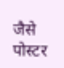जैसे पोस्टर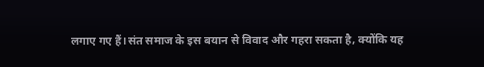लगाए गए हैं।संत समाज के इस बयान से विवाद और गहरा सकता है, क्योंकि यह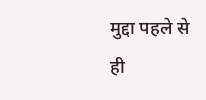मुद्दा पहले से ही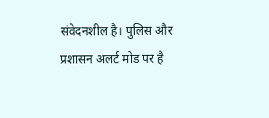संवेदनशील है। पुलिस और प्रशासन अलर्ट मोड पर है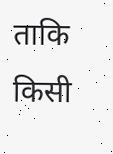ताकि किसी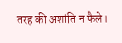तरह की अशांति न फैले।